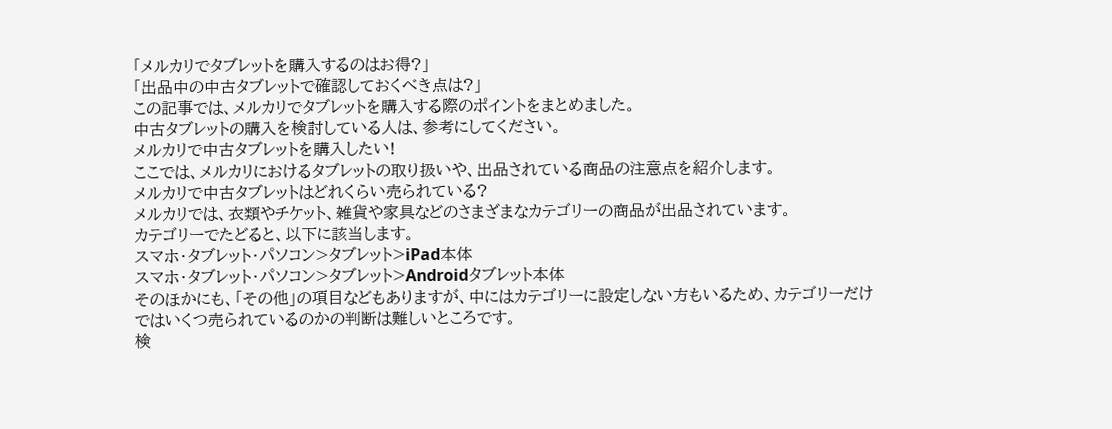「メルカリでタブレットを購入するのはお得?」
「出品中の中古タブレットで確認しておくべき点は?」
この記事では、メルカリでタブレットを購入する際のポイントをまとめました。
中古タブレットの購入を検討している人は、参考にしてください。
メルカリで中古タブレットを購入したい!
ここでは、メルカリにおけるタブレットの取り扱いや、出品されている商品の注意点を紹介します。
メルカリで中古タブレットはどれくらい売られている?
メルカリでは、衣類やチケット、雑貨や家具などのさまざまなカテゴリーの商品が出品されています。
カテゴリーでたどると、以下に該当します。
スマホ・タブレット・パソコン>タブレット>iPad本体
スマホ・タブレット・パソコン>タブレット>Androidタブレット本体
そのほかにも、「その他」の項目などもありますが、中にはカテゴリーに設定しない方もいるため、カテゴリーだけではいくつ売られているのかの判断は難しいところです。
検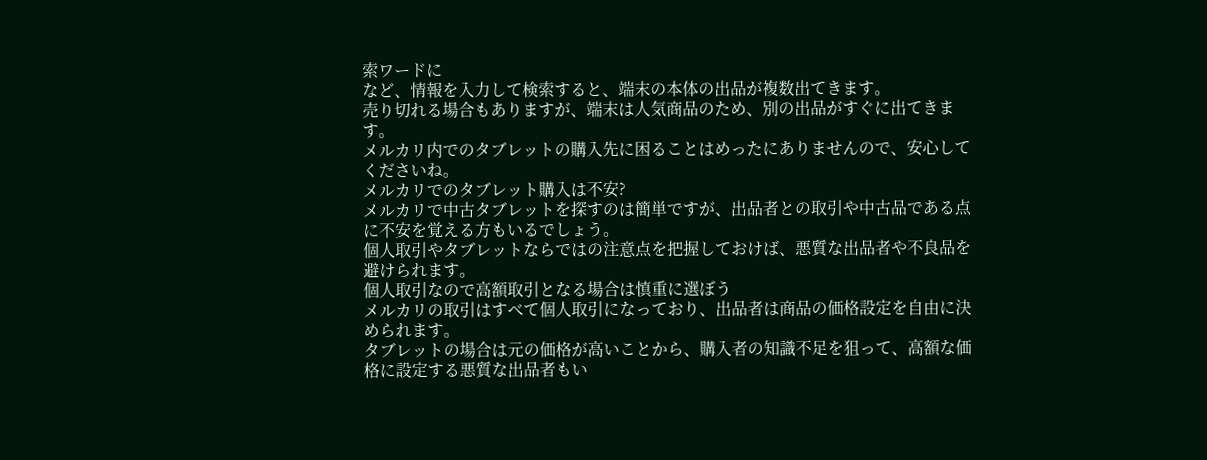索ワードに
など、情報を入力して検索すると、端末の本体の出品が複数出てきます。
売り切れる場合もありますが、端末は人気商品のため、別の出品がすぐに出てきます。
メルカリ内でのタブレットの購入先に困ることはめったにありませんので、安心してくださいね。
メルカリでのタブレット購入は不安?
メルカリで中古タブレットを探すのは簡単ですが、出品者との取引や中古品である点に不安を覚える方もいるでしょう。
個人取引やタブレットならではの注意点を把握しておけば、悪質な出品者や不良品を避けられます。
個人取引なので高額取引となる場合は慎重に選ぼう
メルカリの取引はすべて個人取引になっており、出品者は商品の価格設定を自由に決められます。
タブレットの場合は元の価格が高いことから、購入者の知識不足を狙って、高額な価格に設定する悪質な出品者もい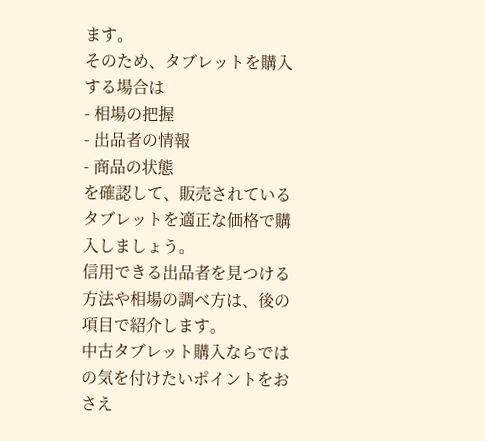ます。
そのため、タブレットを購入する場合は
- 相場の把握
- 出品者の情報
- 商品の状態
を確認して、販売されているタブレットを適正な価格で購入しましょう。
信用できる出品者を見つける方法や相場の調べ方は、後の項目で紹介します。
中古タブレット購入ならではの気を付けたいポイントをおさえ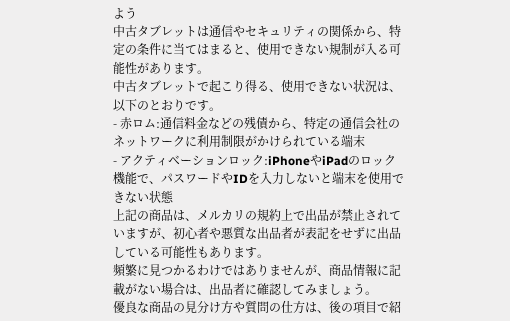よう
中古タブレットは通信やセキュリティの関係から、特定の条件に当てはまると、使用できない規制が入る可能性があります。
中古タブレットで起こり得る、使用できない状況は、以下のとおりです。
- 赤ロム:通信料金などの残債から、特定の通信会社のネットワークに利用制限がかけられている端末
- アクティベーションロック:iPhoneやiPadのロック機能で、パスワードやIDを入力しないと端末を使用できない状態
上記の商品は、メルカリの規約上で出品が禁止されていますが、初心者や悪質な出品者が表記をせずに出品している可能性もあります。
頻繁に見つかるわけではありませんが、商品情報に記載がない場合は、出品者に確認してみましょう。
優良な商品の見分け方や質問の仕方は、後の項目で紹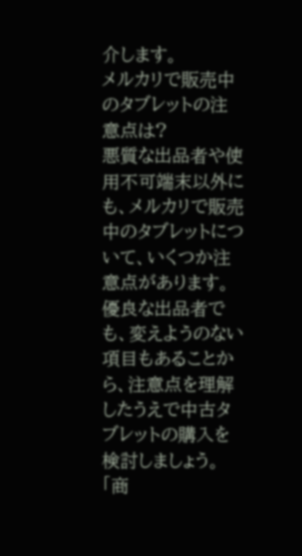介します。
メルカリで販売中のタブレットの注意点は?
悪質な出品者や使用不可端末以外にも、メルカリで販売中のタブレットについて、いくつか注意点があります。
優良な出品者でも、変えようのない項目もあることから、注意点を理解したうえで中古タブレットの購入を検討しましょう。
「商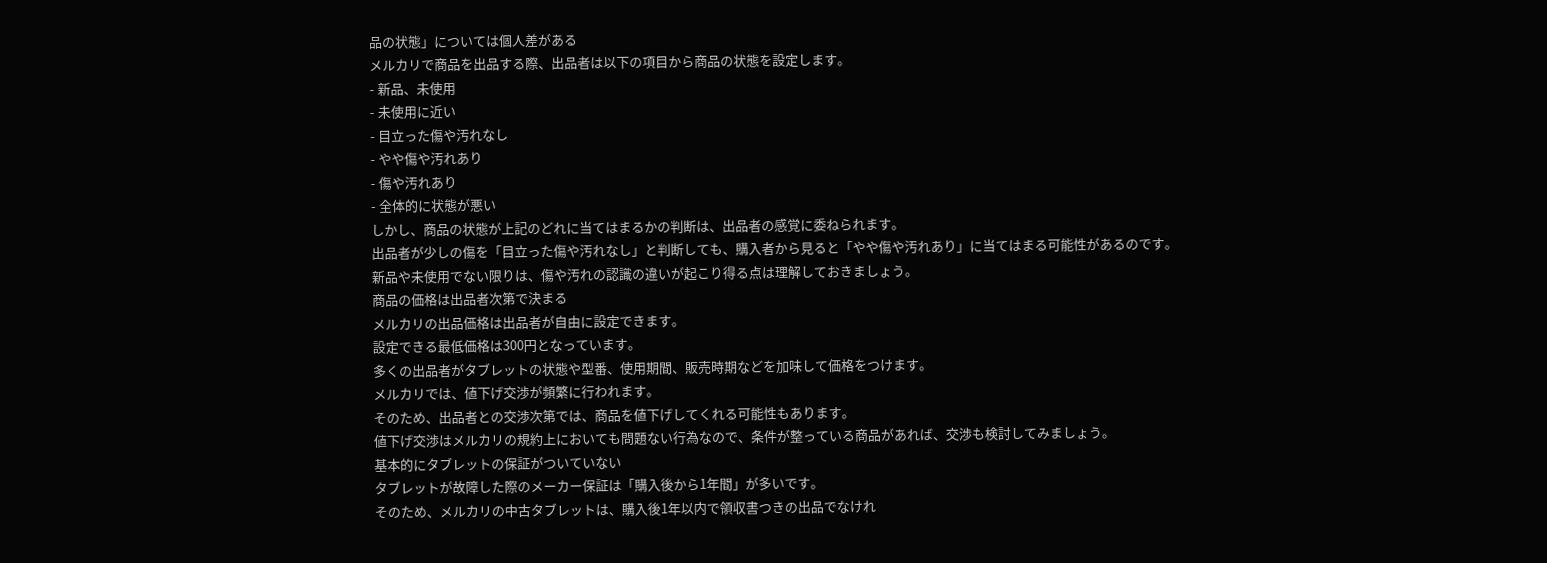品の状態」については個人差がある
メルカリで商品を出品する際、出品者は以下の項目から商品の状態を設定します。
- 新品、未使用
- 未使用に近い
- 目立った傷や汚れなし
- やや傷や汚れあり
- 傷や汚れあり
- 全体的に状態が悪い
しかし、商品の状態が上記のどれに当てはまるかの判断は、出品者の感覚に委ねられます。
出品者が少しの傷を「目立った傷や汚れなし」と判断しても、購入者から見ると「やや傷や汚れあり」に当てはまる可能性があるのです。
新品や未使用でない限りは、傷や汚れの認識の違いが起こり得る点は理解しておきましょう。
商品の価格は出品者次第で決まる
メルカリの出品価格は出品者が自由に設定できます。
設定できる最低価格は300円となっています。
多くの出品者がタブレットの状態や型番、使用期間、販売時期などを加味して価格をつけます。
メルカリでは、値下げ交渉が頻繁に行われます。
そのため、出品者との交渉次第では、商品を値下げしてくれる可能性もあります。
値下げ交渉はメルカリの規約上においても問題ない行為なので、条件が整っている商品があれば、交渉も検討してみましょう。
基本的にタブレットの保証がついていない
タブレットが故障した際のメーカー保証は「購入後から1年間」が多いです。
そのため、メルカリの中古タブレットは、購入後1年以内で領収書つきの出品でなけれ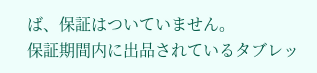ば、保証はついていません。
保証期間内に出品されているタブレッ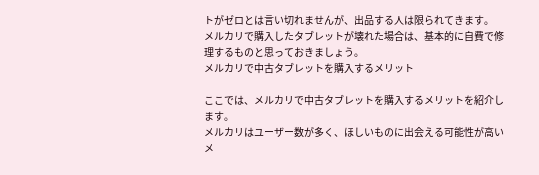トがゼロとは言い切れませんが、出品する人は限られてきます。
メルカリで購入したタブレットが壊れた場合は、基本的に自費で修理するものと思っておきましょう。
メルカリで中古タブレットを購入するメリット

ここでは、メルカリで中古タブレットを購入するメリットを紹介します。
メルカリはユーザー数が多く、ほしいものに出会える可能性が高い
メ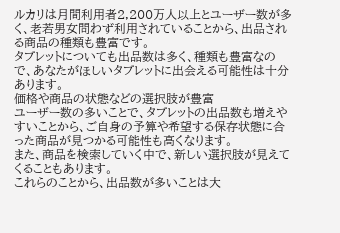ルカリは月間利用者2,200万人以上とユーザー数が多く、老若男女問わず利用されていることから、出品される商品の種類も豊富です。
タブレットについても出品数は多く、種類も豊富なので、あなたがほしいタブレットに出会える可能性は十分あります。
価格や商品の状態などの選択肢が豊富
ユーザー数の多いことで、タブレットの出品数も増えやすいことから、ご自身の予算や希望する保存状態に合った商品が見つかる可能性も高くなります。
また、商品を検索していく中で、新しい選択肢が見えてくることもあります。
これらのことから、出品数が多いことは大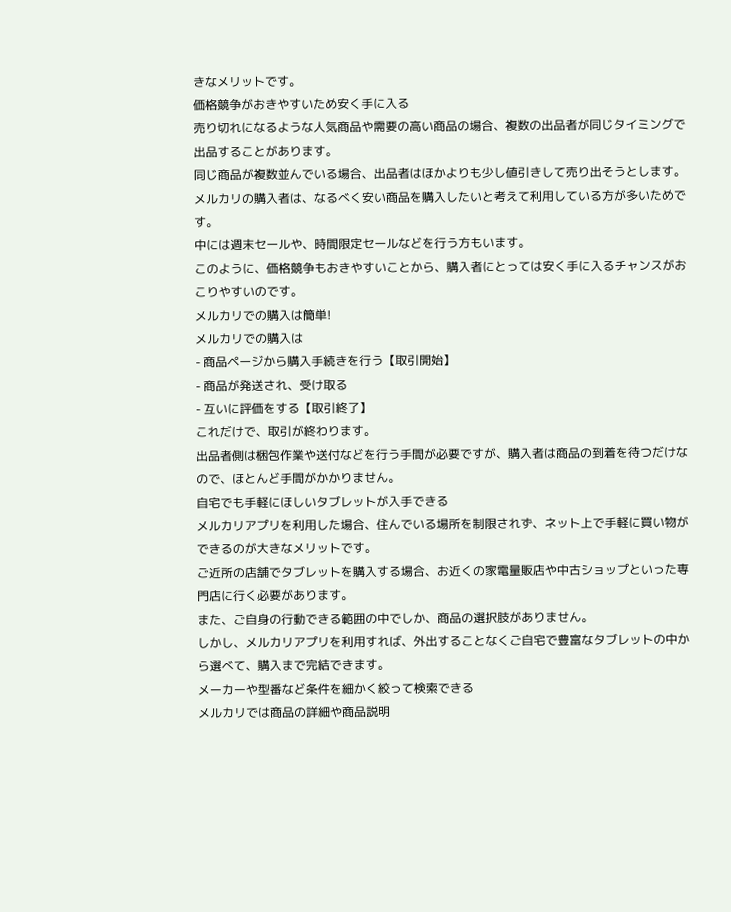きなメリットです。
価格競争がおきやすいため安く手に入る
売り切れになるような人気商品や需要の高い商品の場合、複数の出品者が同じタイミングで出品することがあります。
同じ商品が複数並んでいる場合、出品者はほかよりも少し値引きして売り出そうとします。
メルカリの購入者は、なるべく安い商品を購入したいと考えて利用している方が多いためです。
中には週末セールや、時間限定セールなどを行う方もいます。
このように、価格競争もおきやすいことから、購入者にとっては安く手に入るチャンスがおこりやすいのです。
メルカリでの購入は簡単!
メルカリでの購入は
- 商品ページから購入手続きを行う【取引開始】
- 商品が発送され、受け取る
- 互いに評価をする【取引終了】
これだけで、取引が終わります。
出品者側は梱包作業や送付などを行う手間が必要ですが、購入者は商品の到着を待つだけなので、ほとんど手間がかかりません。
自宅でも手軽にほしいタブレットが入手できる
メルカリアプリを利用した場合、住んでいる場所を制限されず、ネット上で手軽に買い物ができるのが大きなメリットです。
ご近所の店舗でタブレットを購入する場合、お近くの家電量販店や中古ショップといった専門店に行く必要があります。
また、ご自身の行動できる範囲の中でしか、商品の選択肢がありません。
しかし、メルカリアプリを利用すれば、外出することなくご自宅で豊富なタブレットの中から選べて、購入まで完結できます。
メーカーや型番など条件を細かく絞って検索できる
メルカリでは商品の詳細や商品説明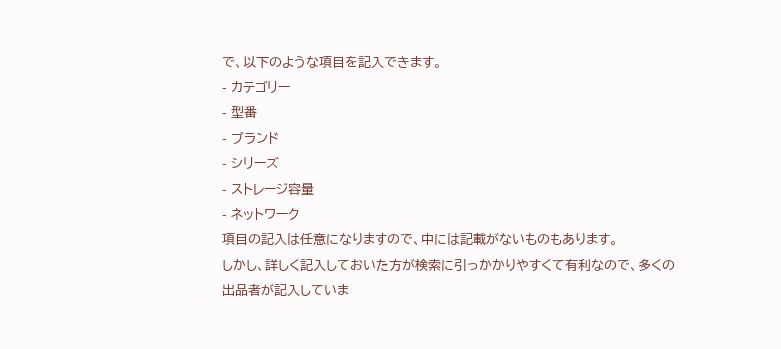で、以下のような項目を記入できます。
- カテゴリー
- 型番
- ブランド
- シリーズ
- ストレージ容量
- ネットワーク
項目の記入は任意になりますので、中には記載がないものもあります。
しかし、詳しく記入しておいた方が検索に引っかかりやすくて有利なので、多くの出品者が記入していま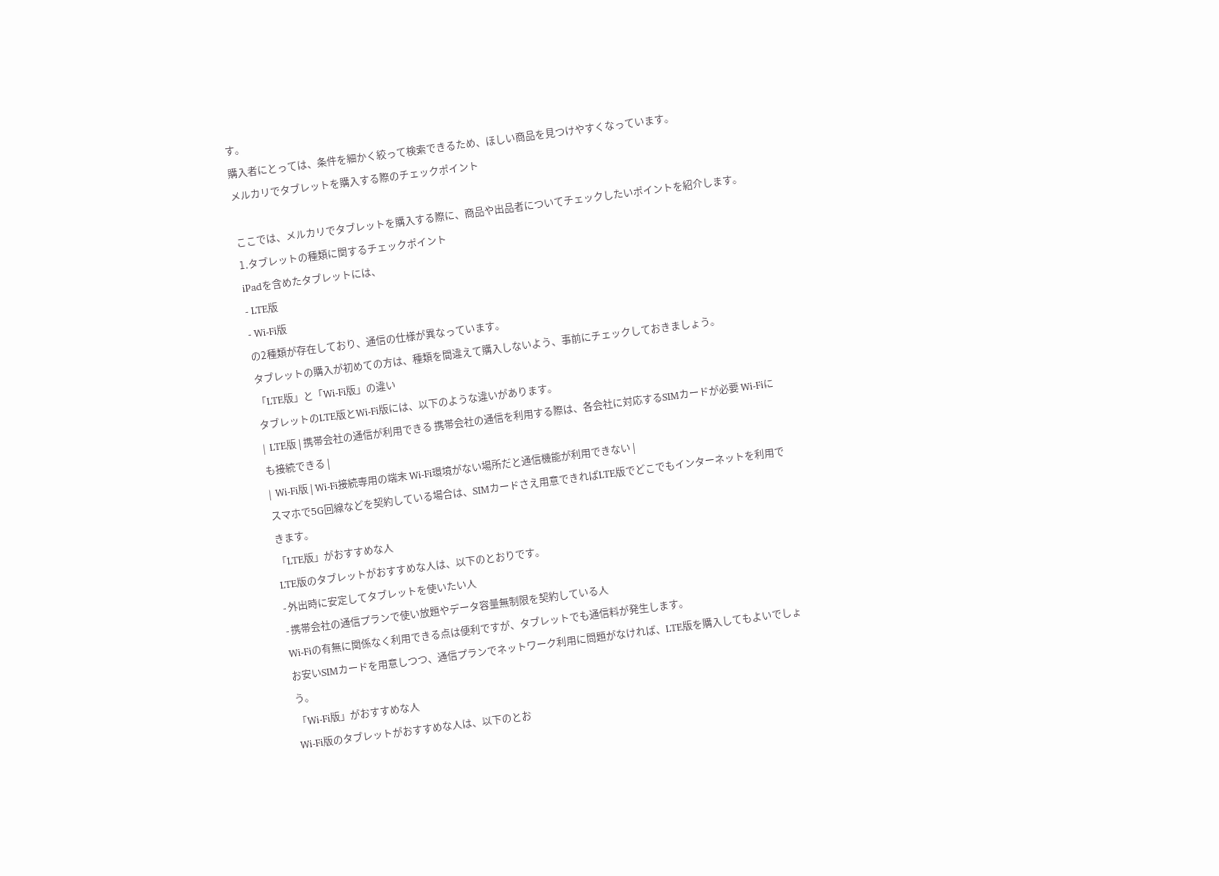す。
購入者にとっては、条件を細かく絞って検索できるため、ほしい商品を見つけやすくなっています。
メルカリでタブレットを購入する際のチェックポイント

ここでは、メルカリでタブレットを購入する際に、商品や出品者についてチェックしたいポイントを紹介します。
1.タブレットの種類に関するチェックポイント
iPadを含めたタブレットには、
- LTE版
- Wi-Fi版
の2種類が存在しており、通信の仕様が異なっています。
タブレットの購入が初めての方は、種類を間違えて購入しないよう、事前にチェックしておきましょう。
「LTE版」と「Wi-Fi版」の違い
タブレットのLTE版とWi-Fi版には、以下のような違いがあります。
| LTE版 | 携帯会社の通信が利用できる 携帯会社の通信を利用する際は、各会社に対応するSIMカードが必要 Wi-Fiにも接続できる |
| Wi-Fi版 | Wi-Fi接続専用の端末 Wi-Fi環境がない場所だと通信機能が利用できない |
スマホで5G回線などを契約している場合は、SIMカードさえ用意できればLTE版でどこでもインターネットを利用できます。
「LTE版」がおすすめな人
LTE版のタブレットがおすすめな人は、以下のとおりです。
- 外出時に安定してタブレットを使いたい人
- 携帯会社の通信プランで使い放題やデータ容量無制限を契約している人
Wi-Fiの有無に関係なく利用できる点は便利ですが、タブレットでも通信料が発生します。
お安いSIMカードを用意しつつ、通信プランでネットワーク利用に問題がなければ、LTE版を購入してもよいでしょう。
「Wi-Fi版」がおすすめな人
Wi-Fi版のタブレットがおすすめな人は、以下のとお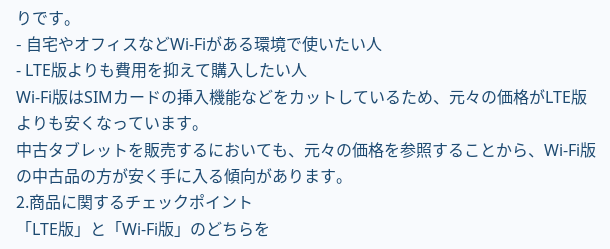りです。
- 自宅やオフィスなどWi-Fiがある環境で使いたい人
- LTE版よりも費用を抑えて購入したい人
Wi-Fi版はSIMカードの挿入機能などをカットしているため、元々の価格がLTE版よりも安くなっています。
中古タブレットを販売するにおいても、元々の価格を参照することから、Wi-Fi版の中古品の方が安く手に入る傾向があります。
2.商品に関するチェックポイント
「LTE版」と「Wi-Fi版」のどちらを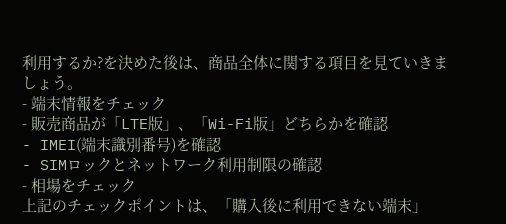利用するか?を決めた後は、商品全体に関する項目を見ていきましょう。
- 端末情報をチェック
- 販売商品が「LTE版」、「Wi-Fi版」どちらかを確認
- IMEI(端末識別番号)を確認
- SIMロックとネットワーク利用制限の確認
- 相場をチェック
上記のチェックポイントは、「購入後に利用できない端末」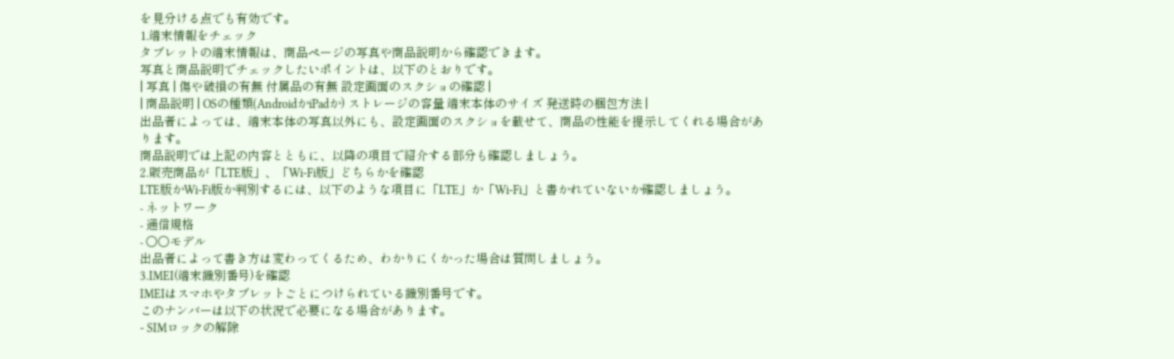を見分ける点でも有効です。
1.端末情報をチェック
タブレットの端末情報は、商品ページの写真や商品説明から確認できます。
写真と商品説明でチェックしたいポイントは、以下のとおりです。
| 写真 | 傷や破損の有無 付属品の有無 設定画面のスクショの確認 |
| 商品説明 | OSの種類(AndroidかiPadか) ストレージの容量 端末本体のサイズ 発送時の梱包方法 |
出品者によっては、端末本体の写真以外にも、設定画面のスクショを載せて、商品の性能を提示してくれる場合があります。
商品説明では上記の内容とともに、以降の項目で紹介する部分も確認しましょう。
2.販売商品が「LTE版」、「Wi-Fi版」どちらかを確認
LTE版かWi-Fi版か判別するには、以下のような項目に「LTE」か「Wi-Fi」と書かれていないか確認しましょう。
- ネットワーク
- 通信規格
- ○○モデル
出品者によって書き方は変わってくるため、わかりにくかった場合は質問しましょう。
3.IMEI(端末識別番号)を確認
IMEIはスマホやタブレットごとにつけられている識別番号です。
このナンバーは以下の状況で必要になる場合があります。
- SIMロックの解除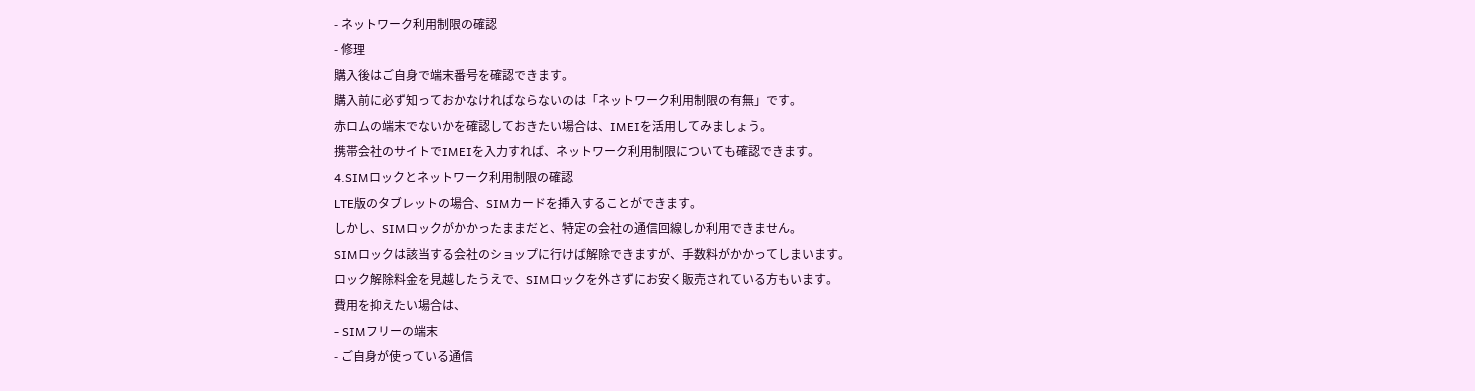- ネットワーク利用制限の確認
- 修理
購入後はご自身で端末番号を確認できます。
購入前に必ず知っておかなければならないのは「ネットワーク利用制限の有無」です。
赤ロムの端末でないかを確認しておきたい場合は、IMEIを活用してみましょう。
携帯会社のサイトでIMEIを入力すれば、ネットワーク利用制限についても確認できます。
4.SIMロックとネットワーク利用制限の確認
LTE版のタブレットの場合、SIMカードを挿入することができます。
しかし、SIMロックがかかったままだと、特定の会社の通信回線しか利用できません。
SIMロックは該当する会社のショップに行けば解除できますが、手数料がかかってしまいます。
ロック解除料金を見越したうえで、SIMロックを外さずにお安く販売されている方もいます。
費用を抑えたい場合は、
- SIMフリーの端末
- ご自身が使っている通信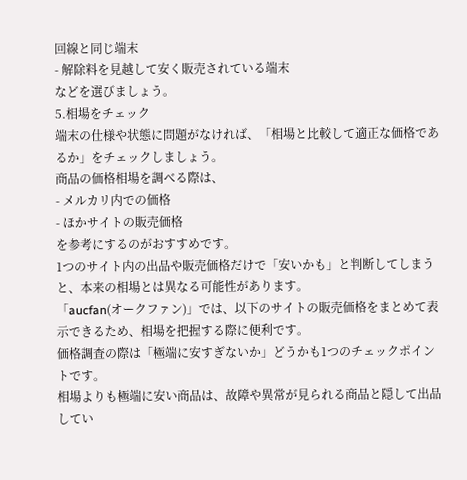回線と同じ端末
- 解除料を見越して安く販売されている端末
などを選びましょう。
5.相場をチェック
端末の仕様や状態に問題がなければ、「相場と比較して適正な価格であるか」をチェックしましょう。
商品の価格相場を調べる際は、
- メルカリ内での価格
- ほかサイトの販売価格
を参考にするのがおすすめです。
1つのサイト内の出品や販売価格だけで「安いかも」と判断してしまうと、本来の相場とは異なる可能性があります。
「aucfan(オークファン)」では、以下のサイトの販売価格をまとめて表示できるため、相場を把握する際に便利です。
価格調査の際は「極端に安すぎないか」どうかも1つのチェックポイントです。
相場よりも極端に安い商品は、故障や異常が見られる商品と隠して出品してい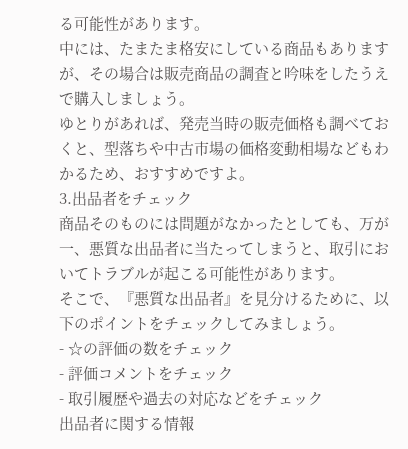る可能性があります。
中には、たまたま格安にしている商品もありますが、その場合は販売商品の調査と吟味をしたうえで購入しましょう。
ゆとりがあれば、発売当時の販売価格も調べておくと、型落ちや中古市場の価格変動相場などもわかるため、おすすめですよ。
3.出品者をチェック
商品そのものには問題がなかったとしても、万が一、悪質な出品者に当たってしまうと、取引においてトラブルが起こる可能性があります。
そこで、『悪質な出品者』を見分けるために、以下のポイントをチェックしてみましょう。
- ☆の評価の数をチェック
- 評価コメントをチェック
- 取引履歴や過去の対応などをチェック
出品者に関する情報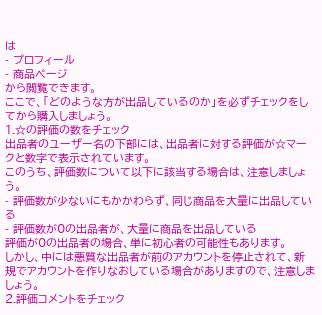は
- プロフィール
- 商品ページ
から閲覧できます。
ここで、「どのような方が出品しているのか」を必ずチェックをしてから購入しましょう。
1.☆の評価の数をチェック
出品者のユーザー名の下部には、出品者に対する評価が☆マークと数字で表示されています。
このうち、評価数について以下に該当する場合は、注意しましょう。
- 評価数が少ないにもかかわらず、同じ商品を大量に出品している
- 評価数が0の出品者が、大量に商品を出品している
評価が0の出品者の場合、単に初心者の可能性もあります。
しかし、中には悪質な出品者が前のアカウントを停止されて、新規でアカウントを作りなおしている場合がありますので、注意しましょう。
2.評価コメントをチェック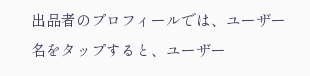出品者のプロフィールでは、ユーザー名をタップすると、ユーザー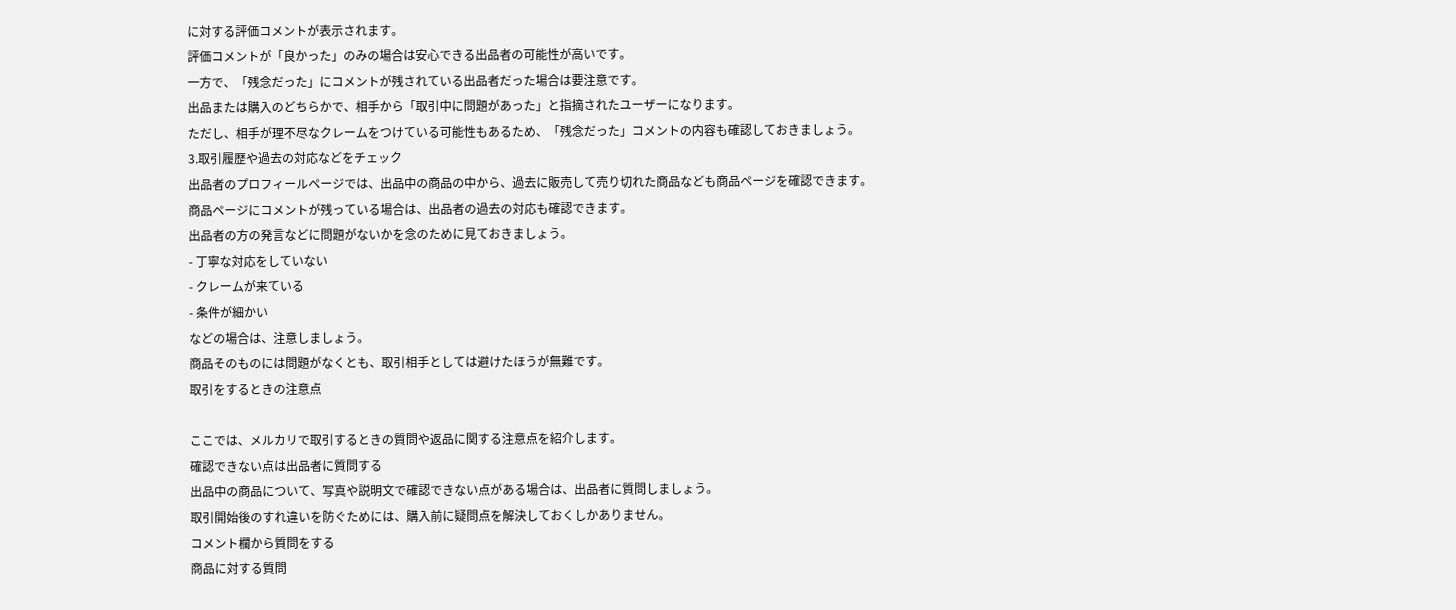に対する評価コメントが表示されます。
評価コメントが「良かった」のみの場合は安心できる出品者の可能性が高いです。
一方で、「残念だった」にコメントが残されている出品者だった場合は要注意です。
出品または購入のどちらかで、相手から「取引中に問題があった」と指摘されたユーザーになります。
ただし、相手が理不尽なクレームをつけている可能性もあるため、「残念だった」コメントの内容も確認しておきましょう。
3.取引履歴や過去の対応などをチェック
出品者のプロフィールページでは、出品中の商品の中から、過去に販売して売り切れた商品なども商品ページを確認できます。
商品ページにコメントが残っている場合は、出品者の過去の対応も確認できます。
出品者の方の発言などに問題がないかを念のために見ておきましょう。
- 丁寧な対応をしていない
- クレームが来ている
- 条件が細かい
などの場合は、注意しましょう。
商品そのものには問題がなくとも、取引相手としては避けたほうが無難です。
取引をするときの注意点

ここでは、メルカリで取引するときの質問や返品に関する注意点を紹介します。
確認できない点は出品者に質問する
出品中の商品について、写真や説明文で確認できない点がある場合は、出品者に質問しましょう。
取引開始後のすれ違いを防ぐためには、購入前に疑問点を解決しておくしかありません。
コメント欄から質問をする
商品に対する質問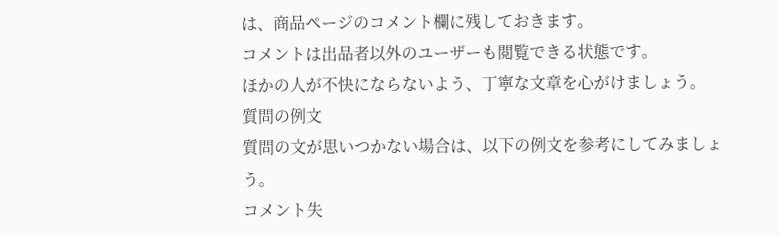は、商品ページのコメント欄に残しておきます。
コメントは出品者以外のユーザーも閲覧できる状態です。
ほかの人が不快にならないよう、丁寧な文章を心がけましょう。
質問の例文
質問の文が思いつかない場合は、以下の例文を参考にしてみましょう。
コメント失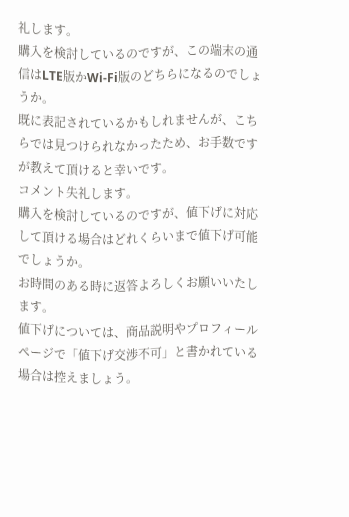礼します。
購入を検討しているのですが、この端末の通信はLTE版かWi-Fi版のどちらになるのでしょうか。
既に表記されているかもしれませんが、こちらでは見つけられなかったため、お手数ですが教えて頂けると幸いです。
コメント失礼します。
購入を検討しているのですが、値下げに対応して頂ける場合はどれくらいまで値下げ可能でしょうか。
お時間のある時に返答よろしくお願いいたします。
値下げについては、商品説明やプロフィールページで「値下げ交渉不可」と書かれている場合は控えましょう。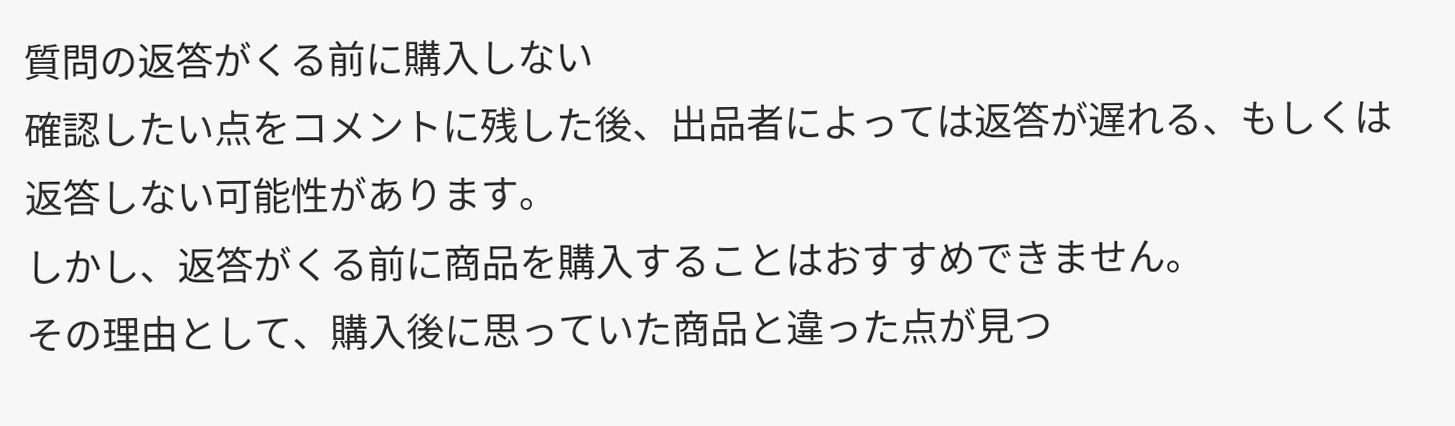質問の返答がくる前に購入しない
確認したい点をコメントに残した後、出品者によっては返答が遅れる、もしくは返答しない可能性があります。
しかし、返答がくる前に商品を購入することはおすすめできません。
その理由として、購入後に思っていた商品と違った点が見つ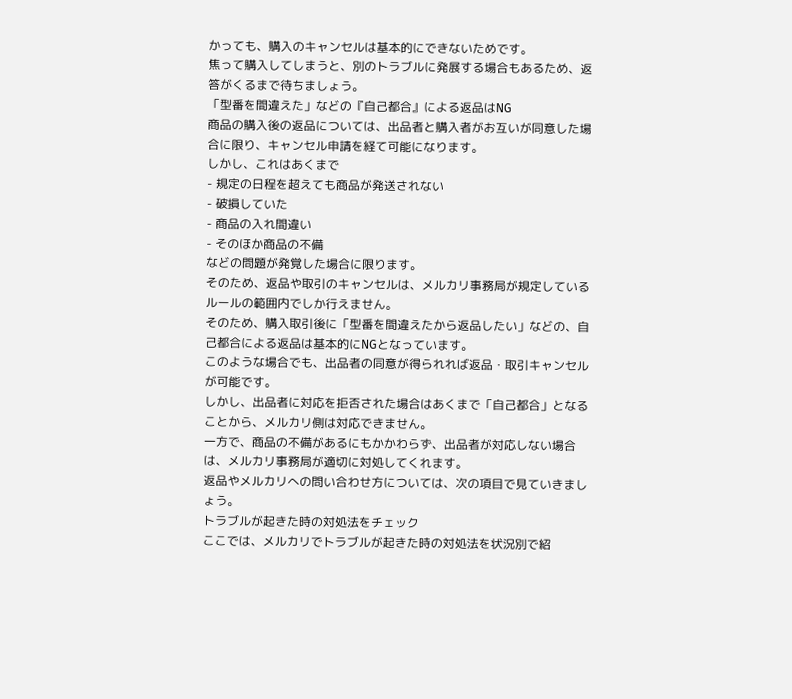かっても、購入のキャンセルは基本的にできないためです。
焦って購入してしまうと、別のトラブルに発展する場合もあるため、返答がくるまで待ちましょう。
「型番を間違えた」などの『自己都合』による返品はNG
商品の購入後の返品については、出品者と購入者がお互いが同意した場合に限り、キャンセル申請を経て可能になります。
しかし、これはあくまで
- 規定の日程を超えても商品が発送されない
- 破損していた
- 商品の入れ間違い
- そのほか商品の不備
などの問題が発覚した場合に限ります。
そのため、返品や取引のキャンセルは、メルカリ事務局が規定しているルールの範囲内でしか行えません。
そのため、購入取引後に「型番を間違えたから返品したい」などの、自己都合による返品は基本的にNGとなっています。
このような場合でも、出品者の同意が得られれば返品・取引キャンセルが可能です。
しかし、出品者に対応を拒否された場合はあくまで「自己都合」となることから、メルカリ側は対応できません。
一方で、商品の不備があるにもかかわらず、出品者が対応しない場合は、メルカリ事務局が適切に対処してくれます。
返品やメルカリへの問い合わせ方については、次の項目で見ていきましょう。
トラブルが起きた時の対処法をチェック
ここでは、メルカリでトラブルが起きた時の対処法を状況別で紹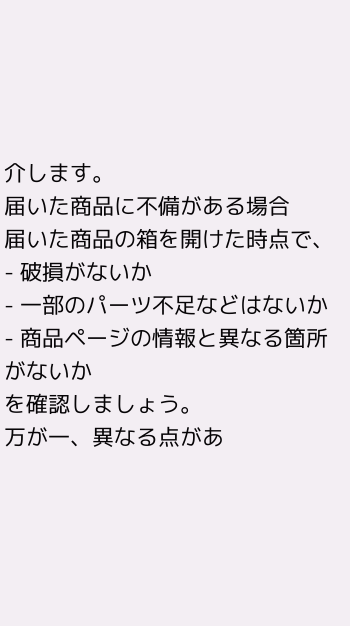介します。
届いた商品に不備がある場合
届いた商品の箱を開けた時点で、
- 破損がないか
- 一部のパーツ不足などはないか
- 商品ページの情報と異なる箇所がないか
を確認しましょう。
万が一、異なる点があ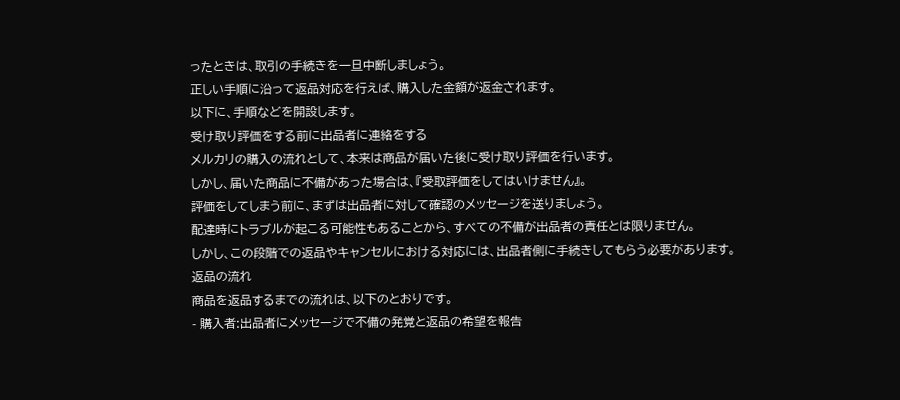ったときは、取引の手続きを一旦中断しましょう。
正しい手順に沿って返品対応を行えば、購入した金額が返金されます。
以下に、手順などを開設します。
受け取り評価をする前に出品者に連絡をする
メルカリの購入の流れとして、本来は商品が届いた後に受け取り評価を行います。
しかし、届いた商品に不備があった場合は、『受取評価をしてはいけません』。
評価をしてしまう前に、まずは出品者に対して確認のメッセージを送りましょう。
配達時にトラブルが起こる可能性もあることから、すべての不備が出品者の責任とは限りません。
しかし、この段階での返品やキャンセルにおける対応には、出品者側に手続きしてもらう必要があります。
返品の流れ
商品を返品するまでの流れは、以下のとおりです。
- 購入者:出品者にメッセージで不備の発覚と返品の希望を報告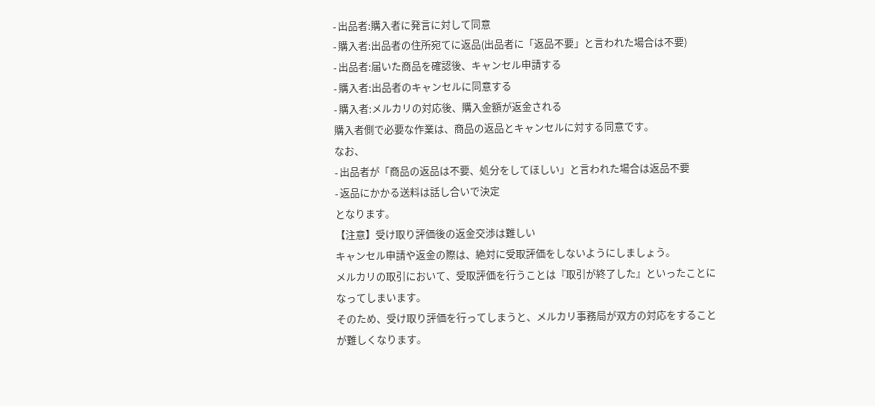- 出品者:購入者に発言に対して同意
- 購入者:出品者の住所宛てに返品(出品者に「返品不要」と言われた場合は不要)
- 出品者:届いた商品を確認後、キャンセル申請する
- 購入者:出品者のキャンセルに同意する
- 購入者:メルカリの対応後、購入金額が返金される
購入者側で必要な作業は、商品の返品とキャンセルに対する同意です。
なお、
- 出品者が「商品の返品は不要、処分をしてほしい」と言われた場合は返品不要
- 返品にかかる送料は話し合いで決定
となります。
【注意】受け取り評価後の返金交渉は難しい
キャンセル申請や返金の際は、絶対に受取評価をしないようにしましょう。
メルカリの取引において、受取評価を行うことは『取引が終了した』といったことになってしまいます。
そのため、受け取り評価を行ってしまうと、メルカリ事務局が双方の対応をすることが難しくなります。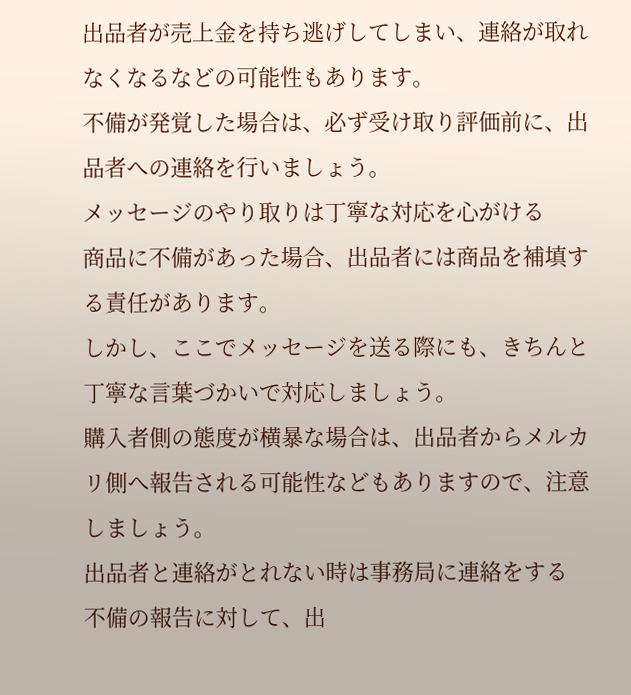出品者が売上金を持ち逃げしてしまい、連絡が取れなくなるなどの可能性もあります。
不備が発覚した場合は、必ず受け取り評価前に、出品者への連絡を行いましょう。
メッセージのやり取りは丁寧な対応を心がける
商品に不備があった場合、出品者には商品を補填する責任があります。
しかし、ここでメッセージを送る際にも、きちんと丁寧な言葉づかいで対応しましょう。
購入者側の態度が横暴な場合は、出品者からメルカリ側へ報告される可能性などもありますので、注意しましょう。
出品者と連絡がとれない時は事務局に連絡をする
不備の報告に対して、出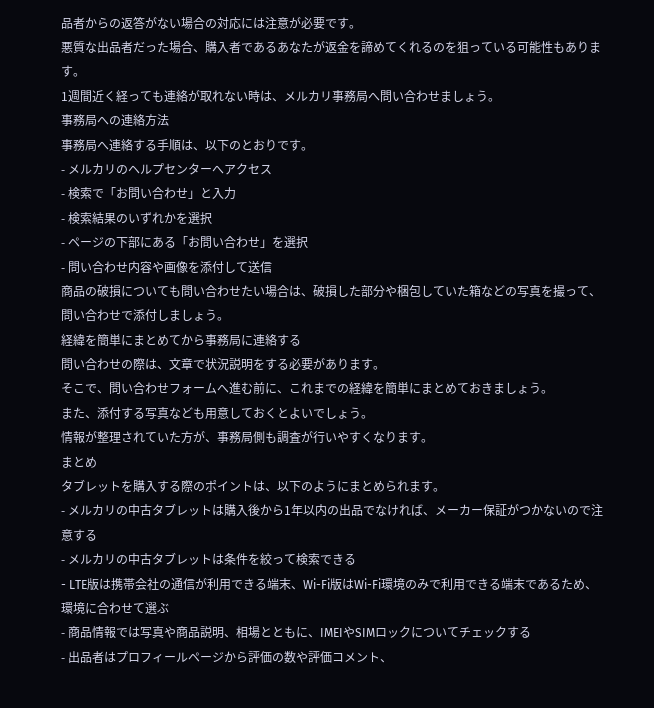品者からの返答がない場合の対応には注意が必要です。
悪質な出品者だった場合、購入者であるあなたが返金を諦めてくれるのを狙っている可能性もあります。
1週間近く経っても連絡が取れない時は、メルカリ事務局へ問い合わせましょう。
事務局への連絡方法
事務局へ連絡する手順は、以下のとおりです。
- メルカリのヘルプセンターへアクセス
- 検索で「お問い合わせ」と入力
- 検索結果のいずれかを選択
- ページの下部にある「お問い合わせ」を選択
- 問い合わせ内容や画像を添付して送信
商品の破損についても問い合わせたい場合は、破損した部分や梱包していた箱などの写真を撮って、問い合わせで添付しましょう。
経緯を簡単にまとめてから事務局に連絡する
問い合わせの際は、文章で状況説明をする必要があります。
そこで、問い合わせフォームへ進む前に、これまでの経緯を簡単にまとめておきましょう。
また、添付する写真なども用意しておくとよいでしょう。
情報が整理されていた方が、事務局側も調査が行いやすくなります。
まとめ
タブレットを購入する際のポイントは、以下のようにまとめられます。
- メルカリの中古タブレットは購入後から1年以内の出品でなければ、メーカー保証がつかないので注意する
- メルカリの中古タブレットは条件を絞って検索できる
- LTE版は携帯会社の通信が利用できる端末、Wi-Fi版はWi-Fi環境のみで利用できる端末であるため、環境に合わせて選ぶ
- 商品情報では写真や商品説明、相場とともに、IMEIやSIMロックについてチェックする
- 出品者はプロフィールページから評価の数や評価コメント、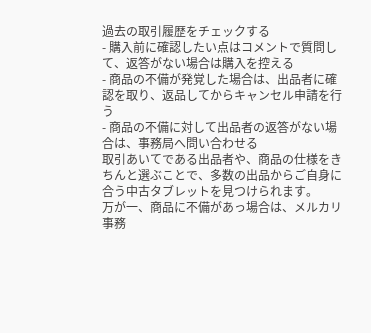過去の取引履歴をチェックする
- 購入前に確認したい点はコメントで質問して、返答がない場合は購入を控える
- 商品の不備が発覚した場合は、出品者に確認を取り、返品してからキャンセル申請を行う
- 商品の不備に対して出品者の返答がない場合は、事務局へ問い合わせる
取引あいてである出品者や、商品の仕様をきちんと選ぶことで、多数の出品からご自身に合う中古タブレットを見つけられます。
万が一、商品に不備があっ場合は、メルカリ事務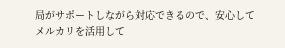局がサポートしながら対応できるので、安心してメルカリを活用して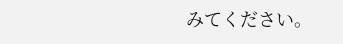みてください。